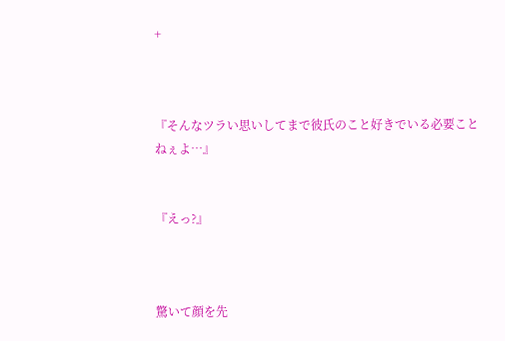+



『そんなツラい思いしてまで彼氏のこと好きでいる必要ことねぇよ…』


『えっ?』



驚いて顔を先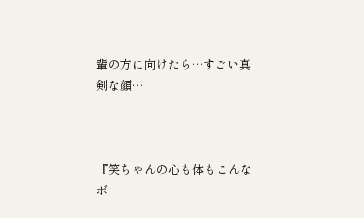輩の方に向けたら…すごい真剣な顔…



『笑ちゃんの心も体もこんなボ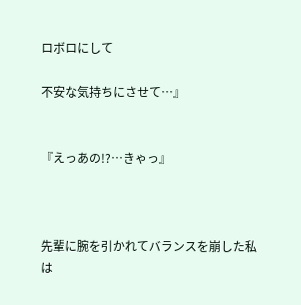ロボロにして

不安な気持ちにさせて…』


『えっあの!?…きゃっ』



先輩に腕を引かれてバランスを崩した私は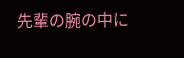先輩の腕の中に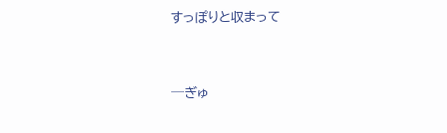すっぽりと収まって




─ぎゅ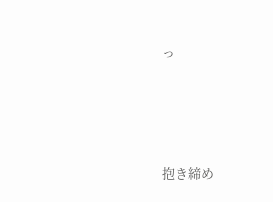っ






抱き締め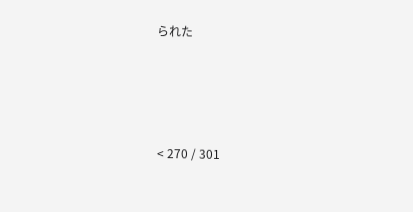られた




< 270 / 301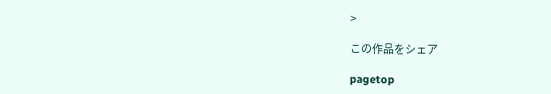>

この作品をシェア

pagetop